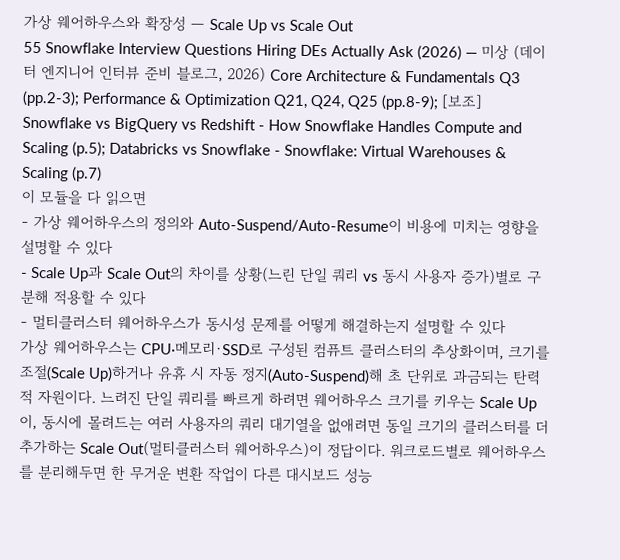가상 웨어하우스와 확장성 — Scale Up vs Scale Out
55 Snowflake Interview Questions Hiring DEs Actually Ask (2026) — 미상 (데이터 엔지니어 인터뷰 준비 블로그, 2026) Core Architecture & Fundamentals Q3 (pp.2-3); Performance & Optimization Q21, Q24, Q25 (pp.8-9); [보조] Snowflake vs BigQuery vs Redshift - How Snowflake Handles Compute and Scaling (p.5); Databricks vs Snowflake - Snowflake: Virtual Warehouses & Scaling (p.7)
이 모듈을 다 읽으면
- 가상 웨어하우스의 정의와 Auto-Suspend/Auto-Resume이 비용에 미치는 영향을 설명할 수 있다
- Scale Up과 Scale Out의 차이를 상황(느린 단일 쿼리 vs 동시 사용자 증가)별로 구분해 적용할 수 있다
- 멀티클러스터 웨어하우스가 동시성 문제를 어떻게 해결하는지 설명할 수 있다
가상 웨어하우스는 CPU·메모리·SSD로 구성된 컴퓨트 클러스터의 추상화이며, 크기를 조절(Scale Up)하거나 유휴 시 자동 정지(Auto-Suspend)해 초 단위로 과금되는 탄력적 자원이다. 느려진 단일 쿼리를 빠르게 하려면 웨어하우스 크기를 키우는 Scale Up이, 동시에 몰려드는 여러 사용자의 쿼리 대기열을 없애려면 동일 크기의 클러스터를 더 추가하는 Scale Out(멀티클러스터 웨어하우스)이 정답이다. 워크로드별로 웨어하우스를 분리해두면 한 무거운 변환 작업이 다른 대시보드 성능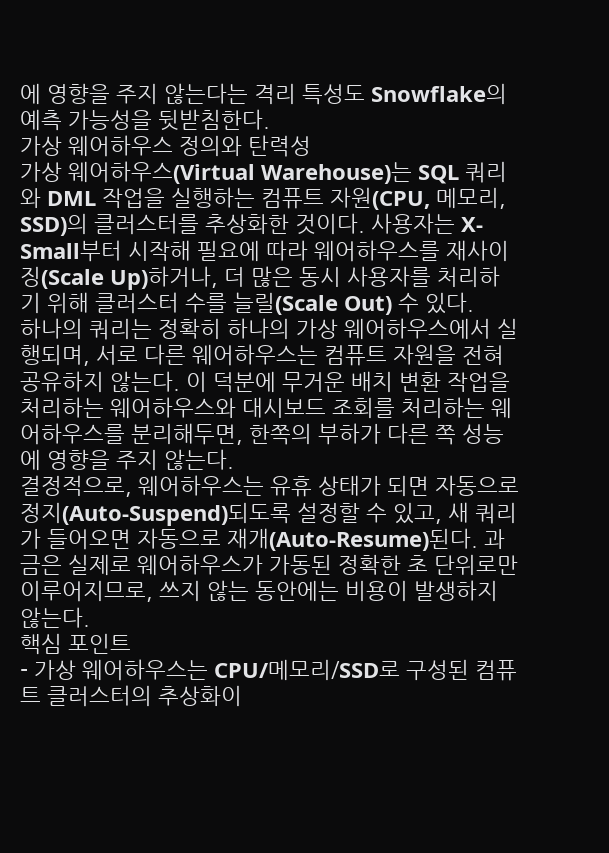에 영향을 주지 않는다는 격리 특성도 Snowflake의 예측 가능성을 뒷받침한다.
가상 웨어하우스 정의와 탄력성
가상 웨어하우스(Virtual Warehouse)는 SQL 쿼리와 DML 작업을 실행하는 컴퓨트 자원(CPU, 메모리, SSD)의 클러스터를 추상화한 것이다. 사용자는 X-Small부터 시작해 필요에 따라 웨어하우스를 재사이징(Scale Up)하거나, 더 많은 동시 사용자를 처리하기 위해 클러스터 수를 늘릴(Scale Out) 수 있다.
하나의 쿼리는 정확히 하나의 가상 웨어하우스에서 실행되며, 서로 다른 웨어하우스는 컴퓨트 자원을 전혀 공유하지 않는다. 이 덕분에 무거운 배치 변환 작업을 처리하는 웨어하우스와 대시보드 조회를 처리하는 웨어하우스를 분리해두면, 한쪽의 부하가 다른 쪽 성능에 영향을 주지 않는다.
결정적으로, 웨어하우스는 유휴 상태가 되면 자동으로 정지(Auto-Suspend)되도록 설정할 수 있고, 새 쿼리가 들어오면 자동으로 재개(Auto-Resume)된다. 과금은 실제로 웨어하우스가 가동된 정확한 초 단위로만 이루어지므로, 쓰지 않는 동안에는 비용이 발생하지 않는다.
핵심 포인트
- 가상 웨어하우스는 CPU/메모리/SSD로 구성된 컴퓨트 클러스터의 추상화이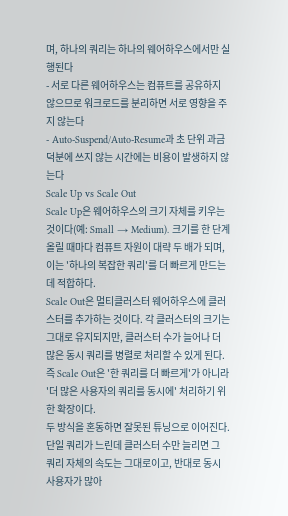며, 하나의 쿼리는 하나의 웨어하우스에서만 실행된다
- 서로 다른 웨어하우스는 컴퓨트를 공유하지 않으므로 워크로드를 분리하면 서로 영향을 주지 않는다
- Auto-Suspend/Auto-Resume과 초 단위 과금 덕분에 쓰지 않는 시간에는 비용이 발생하지 않는다
Scale Up vs Scale Out
Scale Up은 웨어하우스의 크기 자체를 키우는 것이다(예: Small → Medium). 크기를 한 단계 올릴 때마다 컴퓨트 자원이 대략 두 배가 되며, 이는 '하나의 복잡한 쿼리'를 더 빠르게 만드는 데 적합하다.
Scale Out은 멀티클러스터 웨어하우스에 클러스터를 추가하는 것이다. 각 클러스터의 크기는 그대로 유지되지만, 클러스터 수가 늘어나 더 많은 동시 쿼리를 병렬로 처리할 수 있게 된다. 즉 Scale Out은 '한 쿼리를 더 빠르게'가 아니라 '더 많은 사용자의 쿼리를 동시에' 처리하기 위한 확장이다.
두 방식을 혼동하면 잘못된 튜닝으로 이어진다. 단일 쿼리가 느린데 클러스터 수만 늘리면 그 쿼리 자체의 속도는 그대로이고, 반대로 동시 사용자가 많아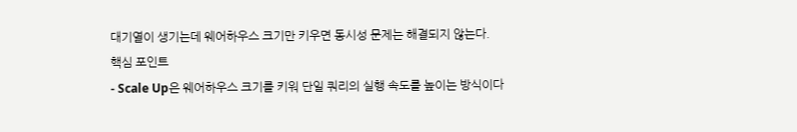대기열이 생기는데 웨어하우스 크기만 키우면 동시성 문제는 해결되지 않는다.
핵심 포인트
- Scale Up은 웨어하우스 크기를 키워 단일 쿼리의 실행 속도를 높이는 방식이다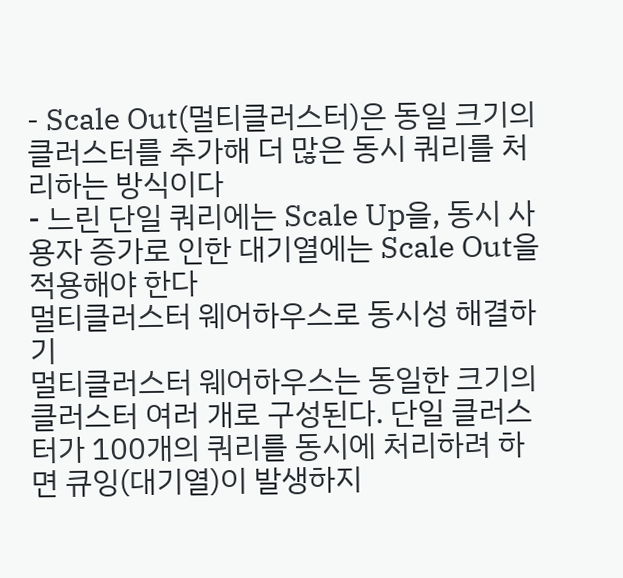- Scale Out(멀티클러스터)은 동일 크기의 클러스터를 추가해 더 많은 동시 쿼리를 처리하는 방식이다
- 느린 단일 쿼리에는 Scale Up을, 동시 사용자 증가로 인한 대기열에는 Scale Out을 적용해야 한다
멀티클러스터 웨어하우스로 동시성 해결하기
멀티클러스터 웨어하우스는 동일한 크기의 클러스터 여러 개로 구성된다. 단일 클러스터가 100개의 쿼리를 동시에 처리하려 하면 큐잉(대기열)이 발생하지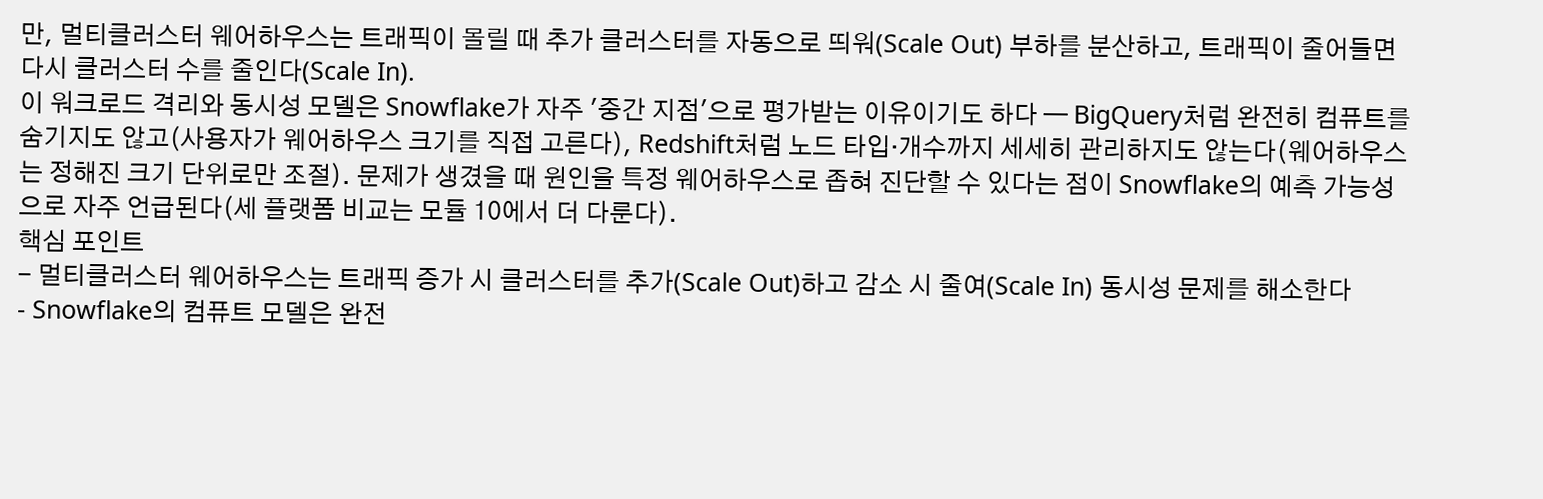만, 멀티클러스터 웨어하우스는 트래픽이 몰릴 때 추가 클러스터를 자동으로 띄워(Scale Out) 부하를 분산하고, 트래픽이 줄어들면 다시 클러스터 수를 줄인다(Scale In).
이 워크로드 격리와 동시성 모델은 Snowflake가 자주 '중간 지점'으로 평가받는 이유이기도 하다 — BigQuery처럼 완전히 컴퓨트를 숨기지도 않고(사용자가 웨어하우스 크기를 직접 고른다), Redshift처럼 노드 타입·개수까지 세세히 관리하지도 않는다(웨어하우스는 정해진 크기 단위로만 조절). 문제가 생겼을 때 원인을 특정 웨어하우스로 좁혀 진단할 수 있다는 점이 Snowflake의 예측 가능성으로 자주 언급된다(세 플랫폼 비교는 모듈 10에서 더 다룬다).
핵심 포인트
- 멀티클러스터 웨어하우스는 트래픽 증가 시 클러스터를 추가(Scale Out)하고 감소 시 줄여(Scale In) 동시성 문제를 해소한다
- Snowflake의 컴퓨트 모델은 완전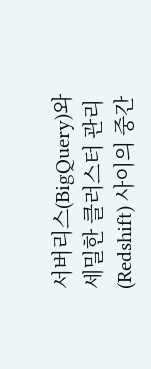서버리스(BigQuery)와 세밀한 클러스터 관리(Redshift) 사이의 중간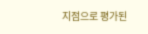지점으로 평가된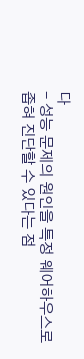다
- 성능 문제의 원인을 특정 웨어하우스로 좁혀 진단할 수 있다는 점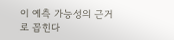이 예측 가능성의 근거로 꼽힌다